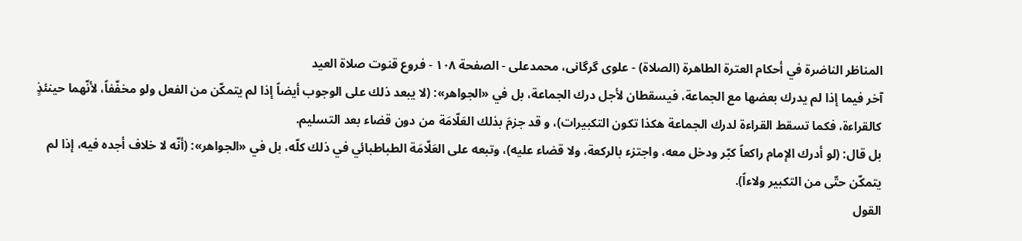المناظر الناضرة في أحکام العترة الطاهرة (الصلاة) - علوی گرگانی، محمدعلی - الصفحة ١٠٨ - فروع قنوت صلاة العيد
آخر فيما إذا لم يدرك بعضها مع الجماعة، فيسقطان لأجل درك الجماعة، بل في «الجواهر»: (لا يبعد ذلك على الوجوب أيضاً إذا لم يتمكّن من الفعل ولو مخفّفاً، لأنّهما حينئذٍ كالقراءة، فكما تسقط القراءة لدرك الجماعة هكذا تكون التكبيرات)، و قد جزمَ بذلك العَلّامَة من دون قضاء بعد التسليم.
بل قال: (لو أدرك الإمام راكعاً كبّر ودخل معه، واجتزء بالركعة، ولا قضاء عليه)، وتبعه على العَلّامَة الطباطبائي في ذلك كلّه، بل في «الجواهر»: (أنّه لا خلاف أجده فيه، إذا لم يتمكّن حتّى من التكبير ولاءاً).
القول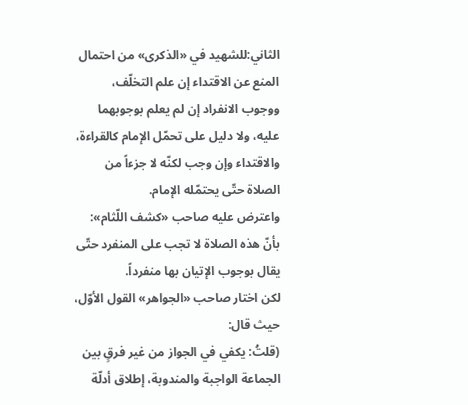الثاني:للشهيد في «الذكرى» من احتمال المنع عن الاقتداء إن علم التخلّف، ووجوب الانفراد إن لم يعلم بوجوبهما عليه، ولا دليل على تحمّل الإمام كالقراءة، والاقتداء وإن وجب لكنّه لا جزءاً من الصلاة حتّى يحتمّله الإمام.
واعترض عليه صاحب «كشف اللّثام»: بأنّ هذه الصلاة لا تجب على المنفرد حتّى يقال بوجوب الإتيان بها منفرداً.
لكن اختار صاحب «الجواهر» القول الأوّل، حيث قال:
(قلتُ: يكفي في الجواز من غير فرقٍ بين الجماعة الواجبة والمندوبة، إطلاق أدلّة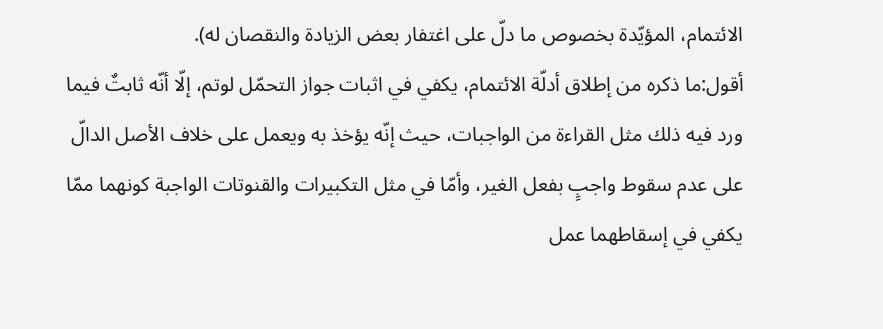الائتمام، المؤيّدة بخصوص ما دلّ على اغتفار بعض الزيادة والنقصان له).
أقول:ما ذكره من إطلاق أدلّة الائتمام، يكفي في اثبات جواز التحمّل لوتم، إلّا أنّه ثابتٌ فيما ورد فيه ذلك مثل القراءة من الواجبات، حيث إنّه يؤخذ به ويعمل على خلاف الأصل الدالّ على عدم سقوط واجبٍ بفعل الغير، وأمّا في مثل التكبيرات والقنوتات الواجبة كونهما ممّا يكفي في إسقاطهما عمل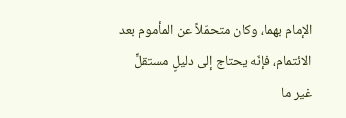الإمام بهما، وكان متحمّلاً عن المأموم بعد الائتمام، فإنّه يحتاج إلى دليلٍ مستقلٍّ غير ما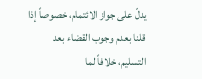يدلّ على جواز الائتمام، خصوصاً إذا قلنا بعدم وجوب القضاء بعد التسليم، خلافاً لما